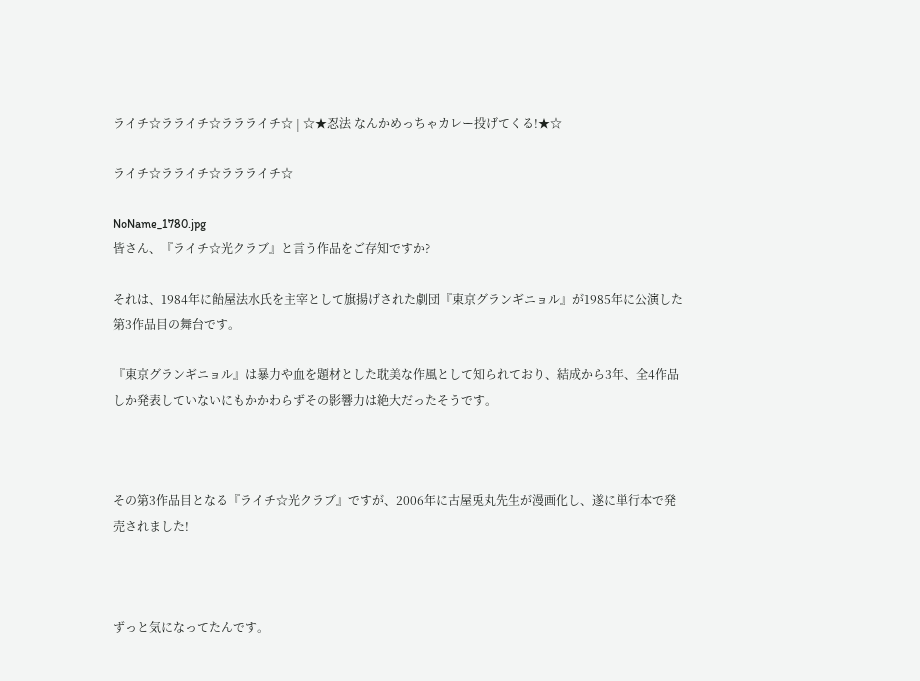ライチ☆ラライチ☆ララライチ☆ | ☆★忍法 なんかめっちゃカレー投げてくる!★☆

ライチ☆ラライチ☆ララライチ☆

NoName_1780.jpg
皆さん、『ライチ☆光クラブ』と言う作品をご存知ですか?

それは、1984年に飴屋法水氏を主宰として旗揚げされた劇団『東京グランギニョル』が1985年に公演した第3作品目の舞台です。

『東京グランギニョル』は暴力や血を題材とした耽美な作風として知られており、結成から3年、全4作品しか発表していないにもかかわらずその影響力は絶大だったそうです。



その第3作品目となる『ライチ☆光クラブ』ですが、2006年に古屋兎丸先生が漫画化し、遂に単行本で発売されました!



ずっと気になってたんです。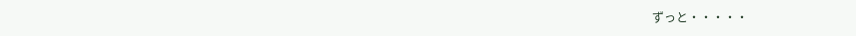ずっと・・・・・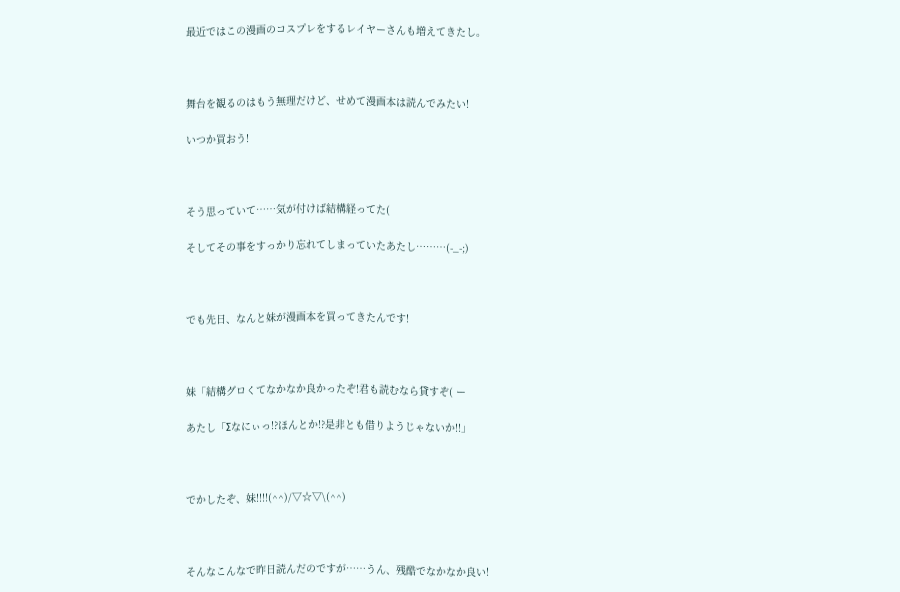最近ではこの漫画のコスプレをするレイヤーさんも増えてきたし。



舞台を観るのはもう無理だけど、せめて漫画本は読んでみたい!

いつか買おう!



そう思っていて……気が付けば結構経ってた(

そしてその事をすっかり忘れてしまっていたあたし………(-_-;)



でも先日、なんと妹が漫画本を買ってきたんです!



妹「結構グロくてなかなか良かったぞ!君も読むなら貸すぞ( ー

あたし「Σなにぃっ!?ほんとか!?是非とも借りようじゃないか!!」



でかしたぞ、妹!!!!(^^)/▽☆▽\(^^)



そんなこんなで昨日読んだのですが……うん、残酷でなかなか良い!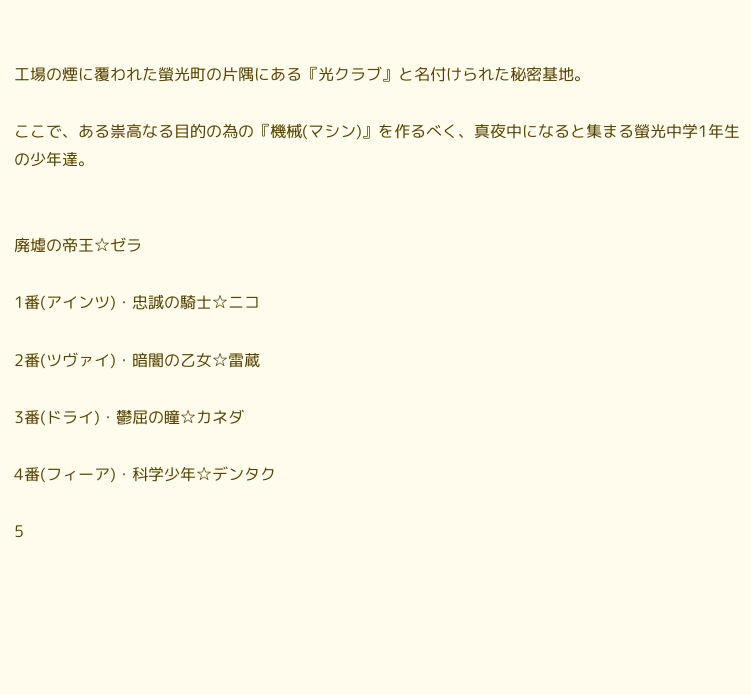工場の煙に覆われた螢光町の片隅にある『光クラブ』と名付けられた秘密基地。

ここで、ある祟高なる目的の為の『機械(マシン)』を作るべく、真夜中になると集まる螢光中学1年生の少年達。


廃墟の帝王☆ゼラ

1番(アインツ)・忠誠の騎士☆ニコ

2番(ツヴァイ)・暗闇の乙女☆雷蔵

3番(ドライ)・鬱屈の瞳☆カネダ

4番(フィーア)・科学少年☆デンタク

5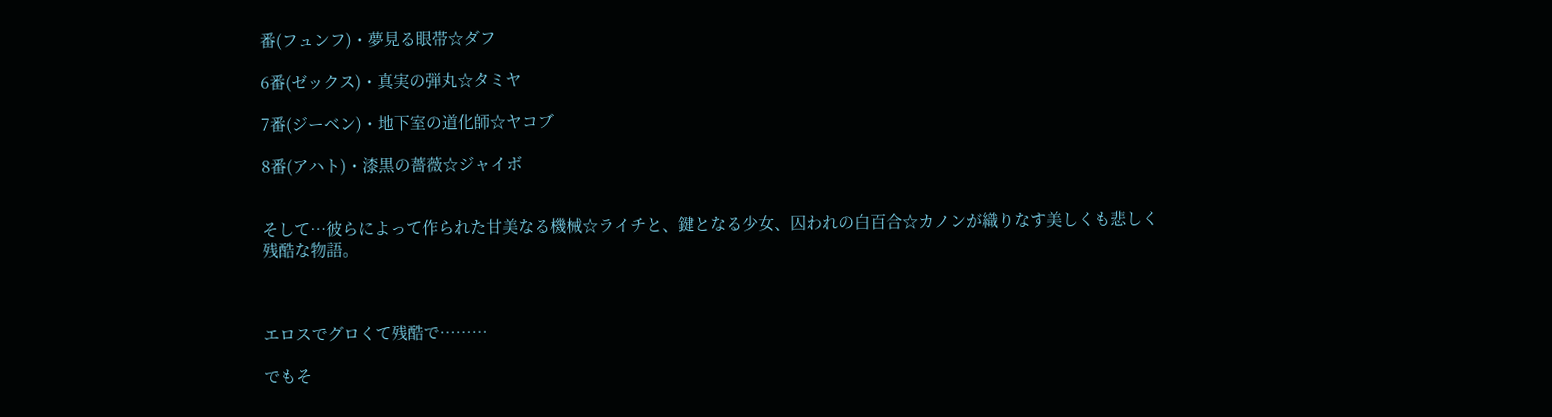番(フュンフ)・夢見る眼帯☆ダフ

6番(ゼックス)・真実の弾丸☆タミヤ

7番(ジーベン)・地下室の道化師☆ヤコブ

8番(アハト)・漆黒の薔薇☆ジャイボ


そして…彼らによって作られた甘美なる機械☆ライチと、鍵となる少女、囚われの白百合☆カノンが織りなす美しくも悲しく残酷な物語。



エロスでグロくて残酷で………

でもそ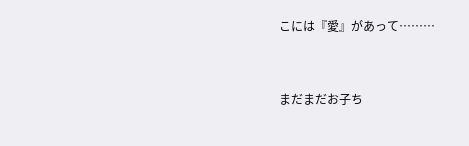こには『愛』があって………



まだまだお子ち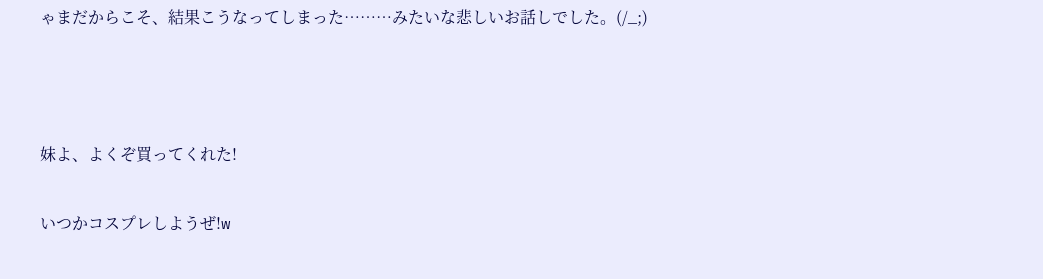ゃまだからこそ、結果こうなってしまった………みたいな悲しいお話しでした。(/_;)



妹よ、よくぞ買ってくれた!

いつかコスプレしようぜ!w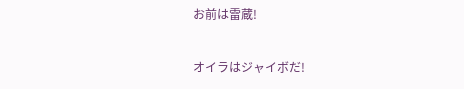お前は雷蔵!

オイラはジャイボだ!